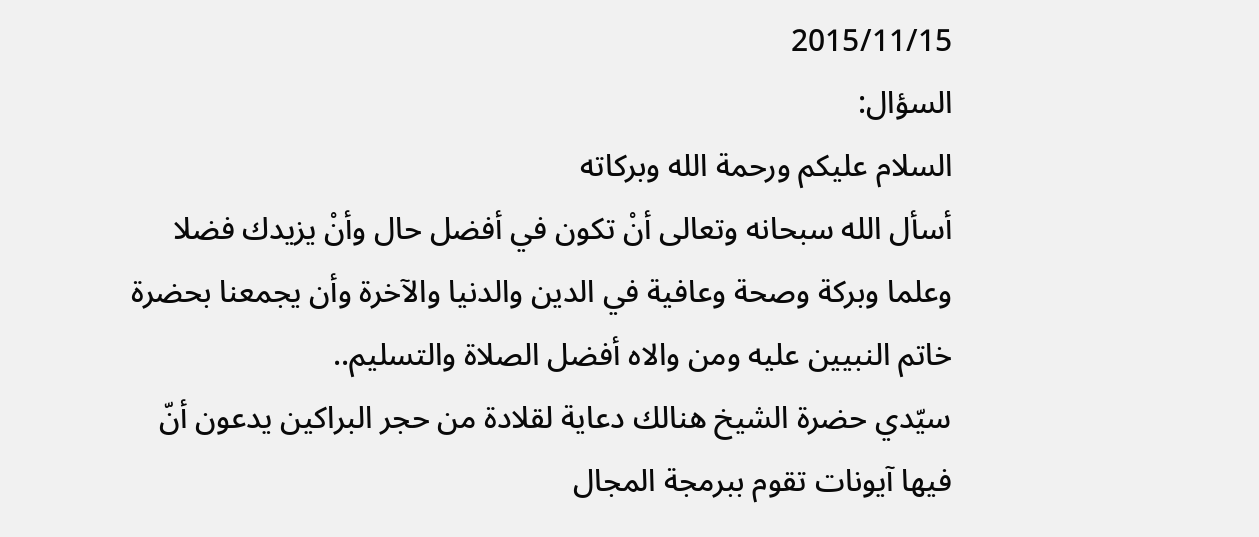2015/11/15
السؤال:
السلام عليكم ورحمة الله وبركاته
أسأل الله سبحانه وتعالى أنْ تكون في أفضل حال وأنْ يزيدك فضلا وعلما وبركة وصحة وعافية في الدين والدنيا والآخرة وأن يجمعنا بحضرة خاتم النبيين عليه ومن والاه أفضل الصلاة والتسليم..
سيّدي حضرة الشيخ هنالك دعاية لقلادة من حجر البراكين يدعون أنّ فيها آيونات تقوم ببرمجة المجال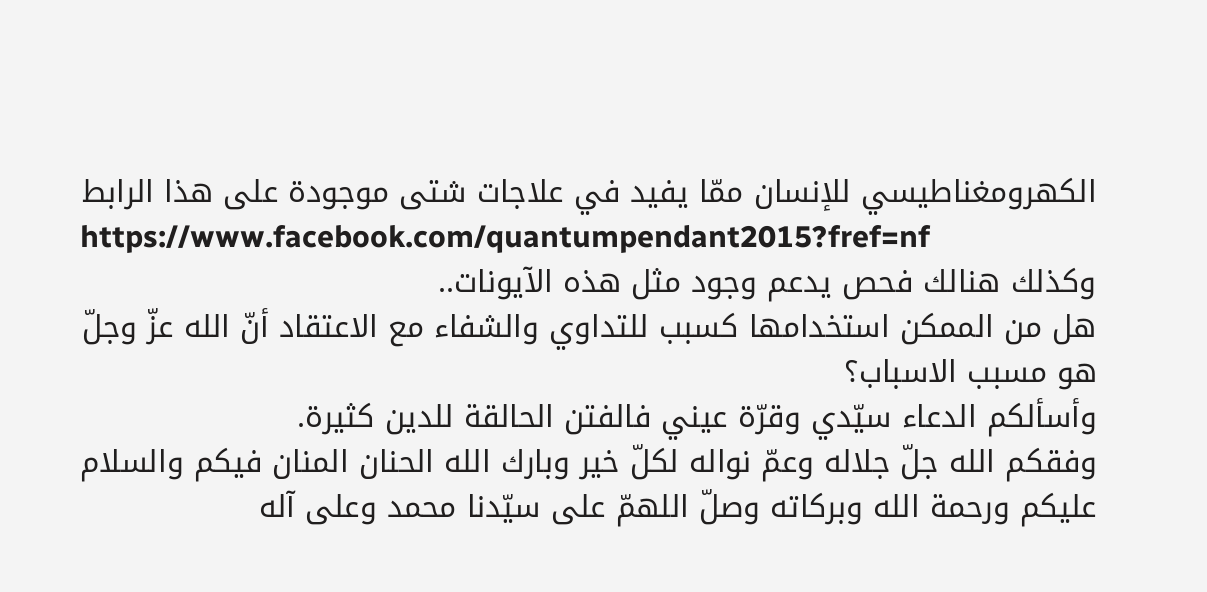الكهرومغناطيسي للإنسان ممّا يفيد في علاجات شتى موجودة على هذا الرابط
https://www.facebook.com/quantumpendant2015?fref=nf
وكذلك هنالك فحص يدعم وجود مثل هذه الآيونات..
هل من الممكن استخدامها كسبب للتداوي والشفاء مع الاعتقاد أنّ الله عزّ وجلّ هو مسبب الاسباب؟
وأسألكم الدعاء سيّدي وقرّة عيني فالفتن الحالقة للدين كثيرة.
وفقكم الله جلّ جلاله وعمّ نواله لكلّ خير وبارك الله الحنان المنان فيكم والسلام عليكم ورحمة الله وبركاته وصلّ اللهمّ على سيّدنا محمد وعلى آله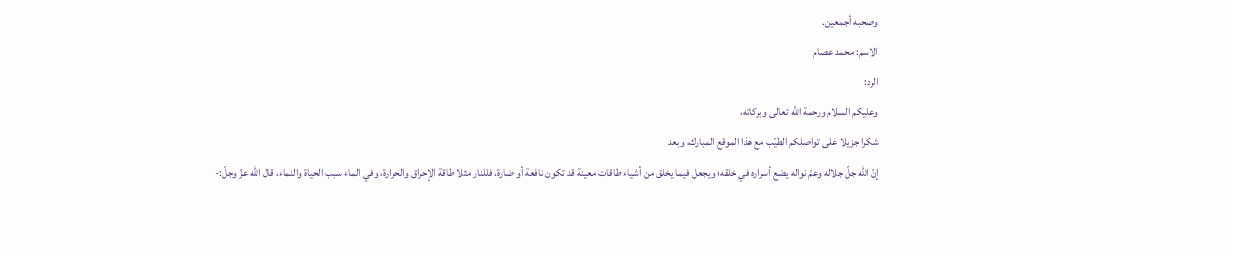وصحبه أجمعين.
الاسم: محمد عصام
الرد:
وعليكم السلام ورحمة الله تعالى وبركاته،
شكرا جزيلا على تواصلكم الطيّب مع هذا الموقع المبارك، وبعد
إنّ الله جلّ جلاله وعمّ نواله يضع أسراره في خلقه؛ ويجعل فيما يخلق من أشياء طاقات معينة قد تكون نافعة أو ضارة، فللنار مثلا طاقة الإحراق والحرارة، وفي الماء سبب الحياة والنماء، قال الله عزّ وجلّ:-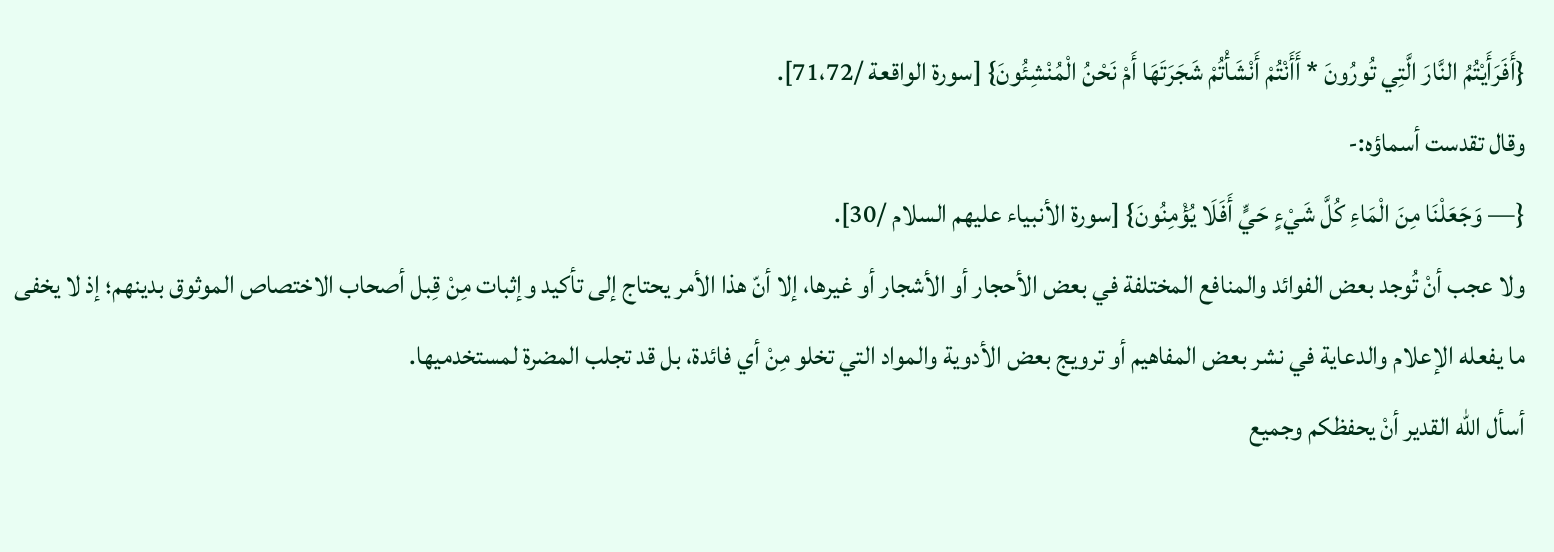{أَفَرَأَيْتُمُ النَّارَ الَّتِي تُورُونَ * أَأَنْتُمْ أَنْشَأْتُمْ شَجَرَتَهَا أَمْ نَحْنُ الْمُنْشِئُونَ} [سورة الواقعة /71،72].
وقال تقدست أسماؤه:-
{— وَجَعَلْنَا مِنَ الْمَاءِ كُلَّ شَيْءٍ حَيٍّ أَفَلَا يُؤْمِنُونَ} [سورة الأنبياء عليهم السلام /30].
ولا عجب أنْ تُوجد بعض الفوائد والمنافع المختلفة في بعض الأحجار أو الأشجار أو غيرها، إلا أنّ هذا الأمر يحتاج إلى تأكيد وإثبات مِنْ قِبل أصحاب الاختصاص الموثوق بدينهم؛ إذ لا يخفى ما يفعله الإعلام والدعاية في نشر بعض المفاهيم أو ترويج بعض الأدوية والمواد التي تخلو مِنْ أي فائدة، بل قد تجلب المضرة لمستخدميها.
أسأل الله القدير أنْ يحفظكم وجميع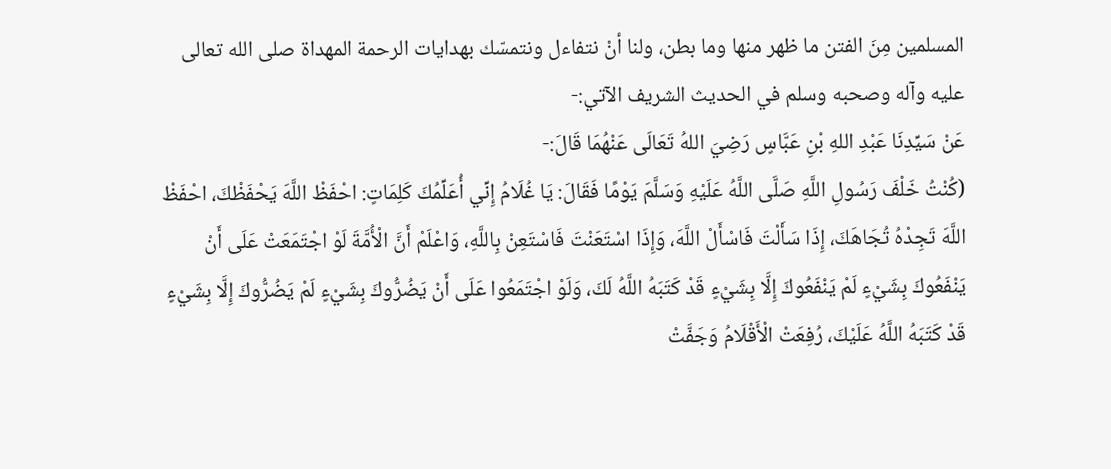المسلمين مِنَ الفتن ما ظهر منها وما بطن، ولنا أنْ نتفاءل ونتمسّك بهدايات الرحمة المهداة صلى الله تعالى عليه وآله وصحبه وسلم في الحديث الشريف الآتي:-
عَنْ سَيِّدِنَا عَبْدِ اللهِ بْنِ عَبَّاسٍ رَضِيَ اللهُ تَعَالَى عَنْهُمَا قَالَ:-
(كُنْتُ خَلْفَ رَسُولِ اللَّهِ صَلَّى اللَّهُ عَلَيْهِ وَسَلَّمَ يَوْمًا فَقَالَ: يَا غُلَامُ إِنِّي أُعَلِّمُكَ كَلِمَاتٍ: احْفَظْ اللَّهَ يَحْفَظْكَ، احْفَظْ اللَّهَ تَجِدْهُ تُجَاهَكَ، إِذَا سَأَلْتَ فَاسْأَلْ اللَّهَ، وَإِذَا اسْتَعَنْتَ فَاسْتَعِنْ بِاللَّهِ، وَاعْلَمْ أَنَّ الْأُمَّةَ لَوْ اجْتَمَعَتْ عَلَى أَنْ يَنْفَعُوكَ بِشَيْءٍ لَمْ يَنْفَعُوكَ إِلَّا بِشَيْءٍ قَدْ كَتَبَهُ اللَّهُ لَكَ، وَلَوْ اجْتَمَعُوا عَلَى أَنْ يَضُرُّوكَ بِشَيْءٍ لَمْ يَضُرُّوكَ إِلَّا بِشَيْءٍ قَدْ كَتَبَهُ اللَّهُ عَلَيْكَ، رُفِعَتْ الْأَقْلَامُ وَجَفَّتْ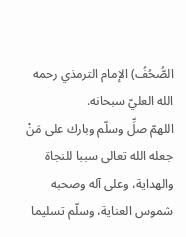الصُّحُفُ) الإمام الترمذي رحمه الله العليّ سبحانه.
اللهمّ صلِّ وسلّم وبارك على مَنْ جعله الله تعالى سببا للنجاة والهداية، وعلى آله وصحبه شموس العناية، وسلّم تسليما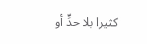كثيرا بلا حدٍّ أو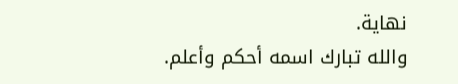نهاية.
والله تبارك اسمه أحكم وأعلم.